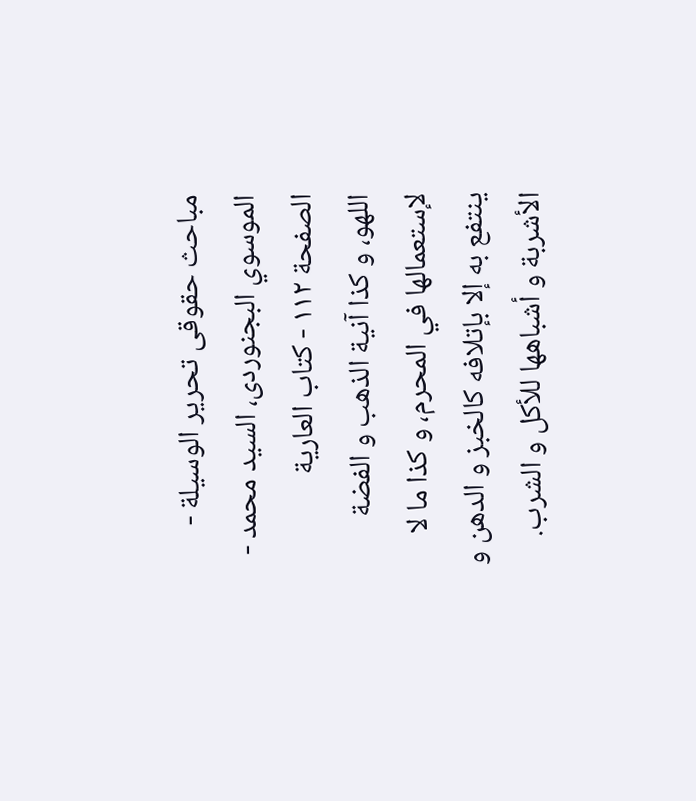مباحث حقوقى تحرير الوسيلة - الموسوي البجنوردى، السيد محمد - الصفحة ١١٢ - كتاب العارية
اللهو، و كذا آنية الذهب و الفضة لإستعمالها في المحرم، و كذا ما لا ينتفع به إلا بإتلافه كالخبز و الدهن و الأشربة و أشباهها للأكل و الشرب.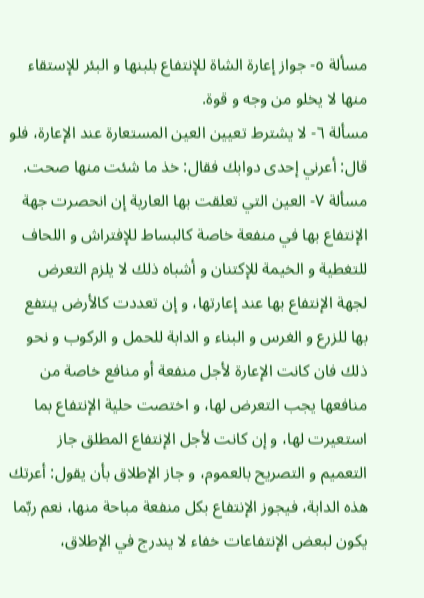مسألة ٥- جواز إعارة الشاة للإنتفاع بلبنها و البئر للإستقاء منها لا يخلو من وجه و قوة.
مسألة ٦- لا يشترط تعيين العين المستعارة عند الإعارة، فلو قال: أعرني إحدى دوابك فقال: خذ ما شئت منها صحت.
مسألة ٧- العين التي تعلقت بها العارية إن انحصرت جهة الإنتفاع بها في منفعة خاصة كالبساط للإفتراش و اللحاف للتغطية و الخيمة للإكتنان و أشباه ذلك لا يلزم التعرض لجهة الإنتفاع بها عند إعارتها، و إن تعددت كالأرض ينتفع بها للزرع و الغرس و البناء و الدابة للحمل و الركوب و نحو ذلك فان كانت الإعارة لأجل منفعة أو منافع خاصة من منافعها يجب التعرض لها، و اختصت حلية الإنتفاع بما استعيرت لها، و إن كانت لأجل الإنتفاع المطلق جاز التعميم و التصريح بالعموم، و جاز الإطلاق بأن يقول: أعرتك هذه الدابة، فيجوز الإنتفاع بكل منفعة مباحة منها، نعم ربّما يكون لبعض الإنتفاعات خفاء لا يندرج في الإطلاق،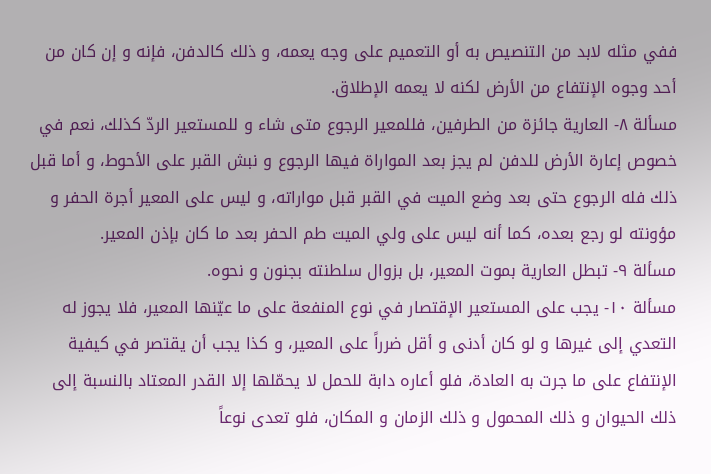ففي مثله لابد من التنصيص به أو التعميم على وجه يعمه، و ذلك كالدفن، فإنه و إن كان من أحد وجوه الإنتفاع من الأرض لكنه لا يعمه الإطلاق.
مسألة ٨- العارية جائزة من الطرفين، فللمعير الرجوع متى شاء و للمستعير الردّ كذلك، نعم في خصوص إعارة الأرض للدفن لم يجز بعد المواراة فيها الرجوع و نبش القبر على الأحوط، و أما قبل ذلك فله الرجوع حتى بعد وضع الميت في القبر قبل مواراته، و ليس على المعير أجرة الحفر و مؤونته لو رجع بعده، كما أنه ليس على ولي الميت طم الحفر بعد ما كان بإذن المعير.
مسألة ٩- تبطل العارية بموت المعير، بل بزوال سلطنته بجنون و نحوه.
مسألة ١٠- يجب على المستعير الإقتصار في نوع المنفعة على ما عيّنها المعير، فلا يجوز له التعدي إلى غيرها و لو كان أدنى و أقل ضرراً على المعير، و كذا يجب أن يقتصر في كيفية الإنتفاع على ما جرت به العادة، فلو أعاره دابة للحمل لا يحمّلها إلا القدر المعتاد بالنسبة إلى ذلك الحيوان و ذلك المحمول و ذلك الزمان و المكان، فلو تعدى نوعاً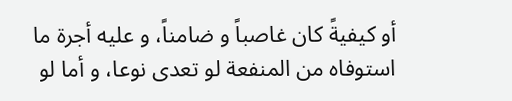أو كيفيةً كان غاصباً و ضامناً، و عليه أجرة ما استوفاه من المنفعة لو تعدى نوعا، و أما لو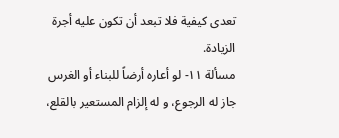تعدى كيفية فلا تبعد أن تكون عليه أجرة الزيادة.
مسألة ١١- لو أعاره أرضاً للبناء أو الغرس جاز له الرجوع، و له إلزام المستعير بالقلع،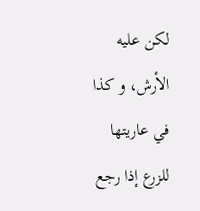لكن عليه الأرش، و كذا في عاريتها للزرع إذا رجع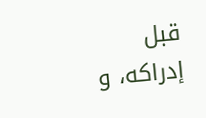قبل إدراكه، و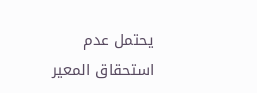يحتمل عدم استحقاق المعير